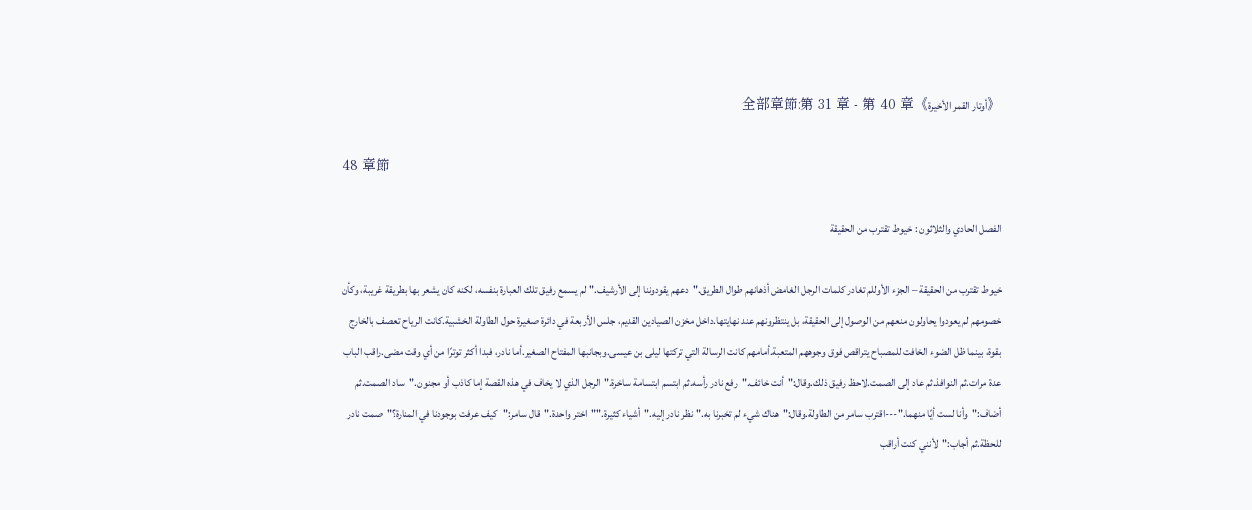《أوتار القمر الأخيرة》全部章節:第 31 章 - 第 40 章

48 章節

الفصل الحادي والثلاثون : خيوط تقترب من الحقيقة

خيوط تقترب من الحقيقة – الجزء الأوللم تغادر كلمات الرجل الغامض أذهانهم طوال الطريق."دعهم يقودوننا إلى الأرشيف."لم يسمع رفيق تلك العبارة بنفسه، لكنه كان يشعر بها بطريقة غريبة، وكأن خصومهم لم يعودوا يحاولون منعهم من الوصول إلى الحقيقة، بل ينتظرونهم عند نهايتها.داخل مخزن الصيادين القديم، جلس الأربعة في دائرة صغيرة حول الطاولة الخشبية.كانت الرياح تعصف بالخارج بقوة، بينما ظل الضوء الخافت للمصباح يتراقص فوق وجوههم المتعبة.أمامهم كانت الرسالة التي تركتها ليلى بن عيسى.وبجانبها المفتاح الصغير.أما نادر، فبدا أكثر توترًا من أي وقت مضى.راقب الباب عدة مرات.ثم النوافذ.ثم عاد إلى الصمت.لاحظ رفيق ذلك.وقال:"أنت خائف."رفع نادر رأسه.ثم ابتسم ابتسامة ساخرة."الرجل الذي لا يخاف في هذه القصة إما كاذب أو مجنون."ساد الصمت.ثم أضاف:"وأنا لست أيًا منهما."---اقترب سامر من الطاولة.وقال:"هناك شيء لم تخبرنا به."نظر نادر إليه."أشياء كثيرة.""اختر واحدة."قال سامر:"كيف عرفت بوجودنا في المنارة؟"صمت نادر للحظة.ثم أجاب:"لأنني كنت أراقب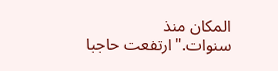المكان منذ سنوات."ارتفعت حاجبا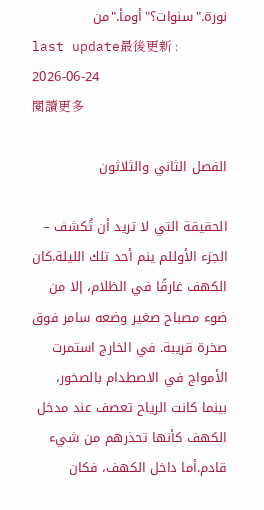نورة."سنوات؟"أومأ."من
last update最後更新 : 2026-06-24
閱讀更多

الفصل الثاني والثلاثون

الحقيقة التي لا تريد أن تُكشف – الجزء الأوللم ينم أحد تلك الليلة.كان الكهف غارقًا في الظلام، إلا من ضوء مصباح صغير وضعه سامر فوق صخرة قريبة. في الخارج استمرت الأمواج في الاصطدام بالصخور، بينما كانت الرياح تعصف عند مدخل الكهف كأنها تحذرهم من شيء قادم.أما داخل الكهف، فكان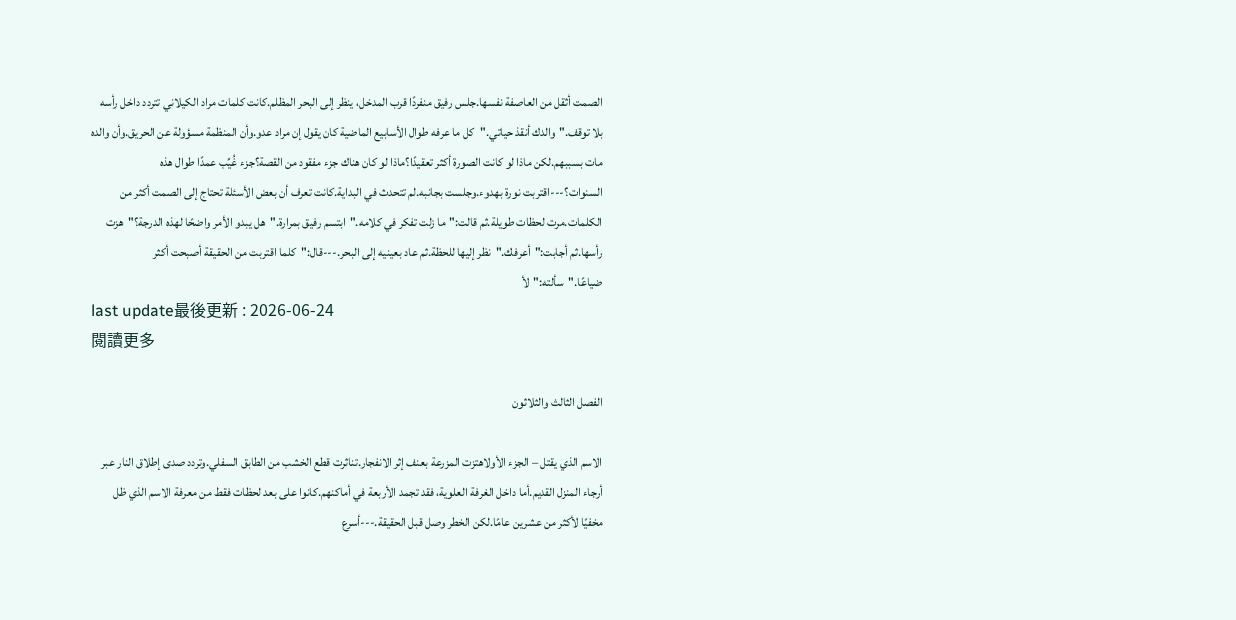الصمت أثقل من العاصفة نفسها.جلس رفيق منفردًا قرب المدخل، ينظر إلى البحر المظلم.كانت كلمات مراد الكيلاني تتردد داخل رأسه بلا توقف."والدك أنقذ حياتي."كل ما عرفه طوال الأسابيع الماضية كان يقول إن مراد عدو.وأن المنظمة مسؤولة عن الحريق.وأن والده مات بسببهم.لكن ماذا لو كانت الصورة أكثر تعقيدًا؟ماذا لو كان هناك جزء مفقود من القصة؟جزء غُيِّب عمدًا طوال هذه السنوات؟---اقتربت نورة بهدوء.وجلست بجانبه.لم تتحدث في البداية.كانت تعرف أن بعض الأسئلة تحتاج إلى الصمت أكثر من الكلمات.مرت لحظات طويلة.ثم قالت:"ما زلت تفكر في كلامه."ابتسم رفيق بمرارة."هل يبدو الأمر واضحًا لهذه الدرجة؟"هزت رأسها.ثم أجابت:"أعرفك."نظر إليها للحظة.ثم عاد بعينيه إلى البحر.---قال:"كلما اقتربت من الحقيقة أصبحت أكثر ضياعًا."سألته:"لأ
last update最後更新 : 2026-06-24
閱讀更多

الفصل الثالث والثلاثون

الاسم الذي يقتل – الجزء الأولاهتزت المزرعة بعنف إثر الانفجار.تناثرت قطع الخشب من الطابق السفلي.وتردد صدى إطلاق النار عبر أرجاء المنزل القديم.أما داخل الغرفة العلوية، فقد تجمد الأربعة في أماكنهم.كانوا على بعد لحظات فقط من معرفة الاسم الذي ظل مخفيًا لأكثر من عشرين عامًا.لكن الخطر وصل قبل الحقيقة.---أسرع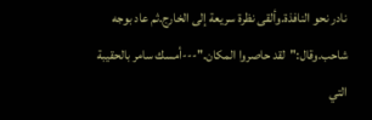نادر نحو النافذة.وألقى نظرة سريعة إلى الخارج.ثم عاد بوجه شاحب.وقال:"لقد حاصروا المكان."---أمسك سامر بالحقيبة التي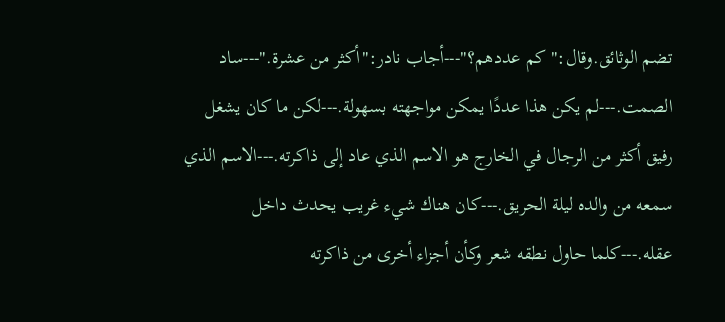تضم الوثائق.وقال:"كم عددهم؟"---أجاب نادر:"أكثر من عشرة."---ساد الصمت.---لم يكن هذا عددًا يمكن مواجهته بسهولة.---لكن ما كان يشغل رفيق أكثر من الرجال في الخارج هو الاسم الذي عاد إلى ذاكرته.---الاسم الذي سمعه من والده ليلة الحريق.---كان هناك شيء غريب يحدث داخل عقله.---كلما حاول نطقه شعر وكأن أجزاء أخرى من ذاكرته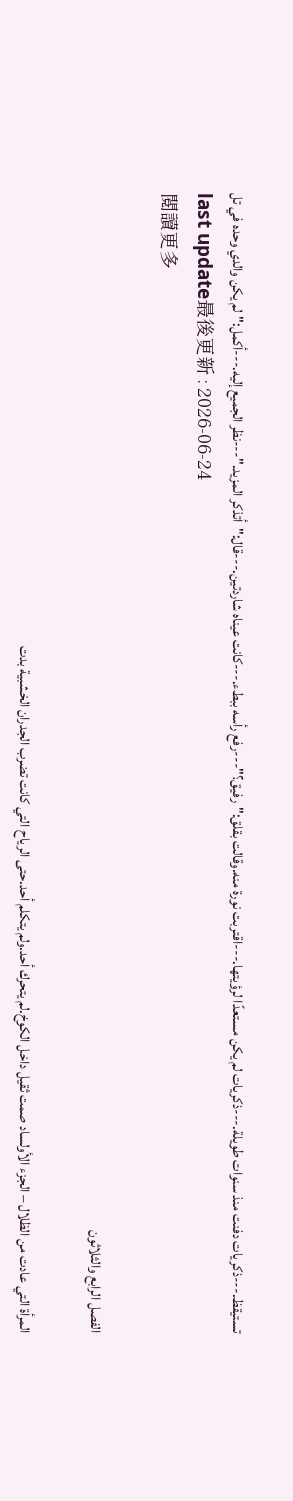تستيقظ.---ذكريات دفنت منذ سنوات طويلة.---ذكريات لم يكن مستعدًا لرؤيتها.---اقتربت نورة منه.وقالت بقلق:"رفيق؟"---رفع رأسه ببطء.---كانت عيناه شاردتين.---قال:"أتذكر المزيد."---نظر الجميع إليه.---أكمل:"لم يكن والدي وحده في تل
last update最後更新 : 2026-06-24
閱讀更多

الفصل الرابع والثلاثون

المرأة التي عادت من الظلال – الجزء الأولساد صمت ثقيل داخل الكوخ.لم يتحرك أحد.ولم يتكلم أحد.حتى الرياح التي كانت تضرب الجدران الخشبية بدت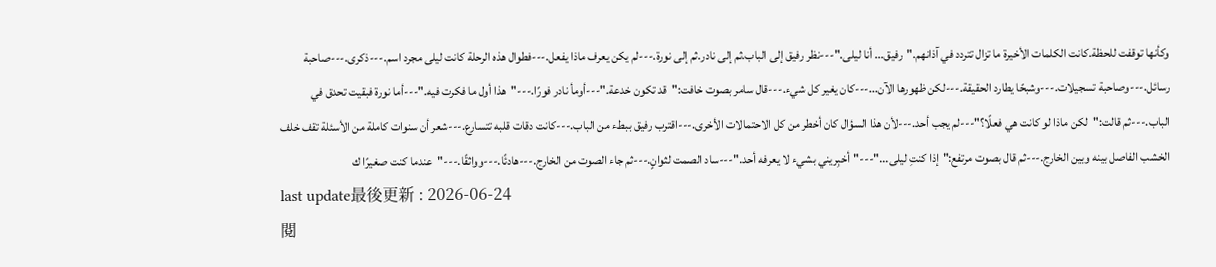وكأنها توقفت للحظة.كانت الكلمات الأخيرة ما تزال تتردد في آذانهم."رفيق... أنا ليلى."---نظر رفيق إلى الباب.ثم إلى نادر.ثم إلى نورة.---لم يكن يعرف ماذا يفعل.---فطوال هذه الرحلة كانت ليلى مجرد اسم.---ذكرى.---صاحبة رسائل.---وصاحبة تسجيلات.---وشبحًا يطارد الحقيقة.---لكن ظهورها الآن...---كان يغير كل شيء.---قال سامر بصوت خافت:"قد تكون خدعة."---أومأ نادر فورًا.---"هذا أول ما فكرت فيه."---أما نورة فبقيت تحدق في الباب.---ثم قالت:"لكن ماذا لو كانت هي فعلًا؟"---لم يجب أحد.---لأن هذا السؤال كان أخطر من كل الاحتمالات الأخرى.---اقترب رفيق ببطء من الباب.---كانت دقات قلبه تتسارع.---شعر أن سنوات كاملة من الأسئلة تقف خلف الخشب الفاصل بينه وبين الخارج.---ثم قال بصوت مرتفع:"إذا كنتِ ليلى..."---"أخبِريني بشيء لا يعرفه أحد."---ساد الصمت لثوانٍ.---ثم جاء الصوت من الخارج.---هادئًا.---وواثقًا.---"عندما كنت صغيرًا ك
last update最後更新 : 2026-06-24
閱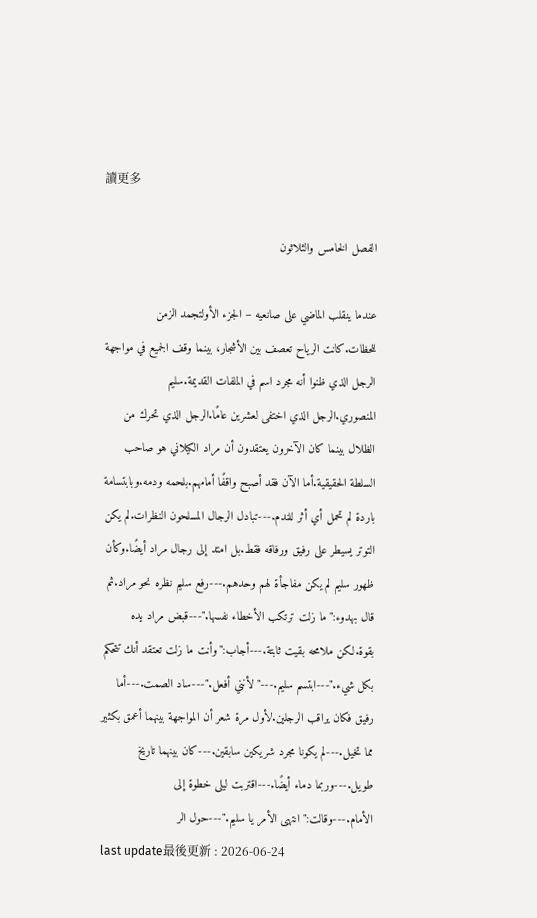讀更多

الفصل الخامس والثلاثون

عندما ينقلب الماضي على صانعيه – الجزء الأولتجمد الزمن للحظات.كانت الرياح تعصف بين الأشجار، بينما وقف الجميع في مواجهة الرجل الذي ظنوا أنه مجرد اسم في الملفات القديمة.سليم المنصوري.الرجل الذي اختفى لعشرين عامًا.الرجل الذي تحرك من الظلال بينما كان الآخرون يعتقدون أن مراد الكيلاني هو صاحب السلطة الحقيقية.أما الآن فقد أصبح واقفًا أمامهم.بلحمه ودمه.وبابتسامة باردة لم تحمل أي أثر للندم.---تبادل الرجال المسلحون النظرات.لم يكن التوتر يسيطر على رفيق ورفاقه فقط.بل امتد إلى رجال مراد أيضًا.وكأن ظهور سليم لم يكن مفاجأة لهم وحدهم.---رفع سليم نظره نحو مراد.ثم قال بهدوء:"ما زلت ترتكب الأخطاء نفسها."---قبض مراد يده بقوة.لكن ملامحه بقيت ثابتة.---أجاب:"وأنت ما زلت تعتقد أنك تتحكم بكل شيء."---ابتسم سليم.---"لأنني أفعل."---ساد الصمت.---أما رفيق فكان يراقب الرجلين.لأول مرة شعر أن المواجهة بينهما أعمق بكثير مما تخيل.---لم يكونا مجرد شريكين سابقين.---كان بينهما تاريخ طويل.---وربما دماء أيضًا.---اقتربت ليلى خطوة إلى الأمام.---وقالت:"انتهى الأمر يا سليم."---حول الر
last update最後更新 : 2026-06-24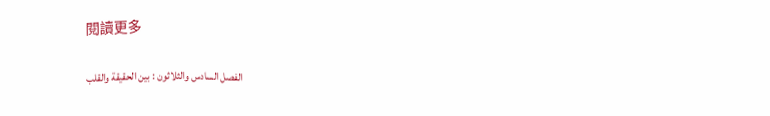閱讀更多

الفصل السادس والثلاثون : بين الحقيقة والقلب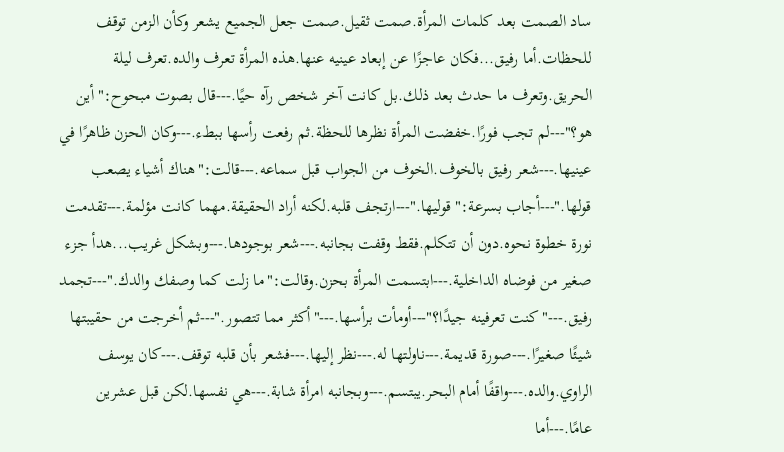ساد الصمت بعد كلمات المرأة.صمت ثقيل.صمت جعل الجميع يشعر وكأن الزمن توقف للحظات.أما رفيق...فكان عاجزًا عن إبعاد عينيه عنها.هذه المرأة تعرف والده.تعرف ليلة الحريق.وتعرف ما حدث بعد ذلك.بل كانت آخر شخص رآه حيًا.---قال بصوت مبحوح:"أين هو؟"---لم تجب فورًا.خفضت المرأة نظرها للحظة.ثم رفعت رأسها ببطء.---وكان الحزن ظاهرًا في عينيها.---شعر رفيق بالخوف.الخوف من الجواب قبل سماعه.---قالت:"هناك أشياء يصعب قولها."---أجاب بسرعة:"قوليها."---ارتجف قلبه.لكنه أراد الحقيقة.مهما كانت مؤلمة.---تقدمت نورة خطوة نحوه.دون أن تتكلم.فقط وقفت بجانبه.---شعر بوجودها.---وبشكل غريب...هدأ جزء صغير من فوضاه الداخلية.---ابتسمت المرأة بحزن.وقالت:"ما زلت كما وصفك والدك."---تجمد رفيق.---"كنت تعرفينه جيدًا؟"---أومأت برأسها.---"أكثر مما تتصور."---ثم أخرجت من حقيبتها شيئًا صغيرًا.---صورة قديمة.---ناولتها له.---نظر إليها.---فشعر بأن قلبه توقف.---كان يوسف الراوي.والده.---واقفًا أمام البحر.يبتسم.---وبجانبه امرأة شابة.---هي نفسها.لكن قبل عشرين عامًا.---أما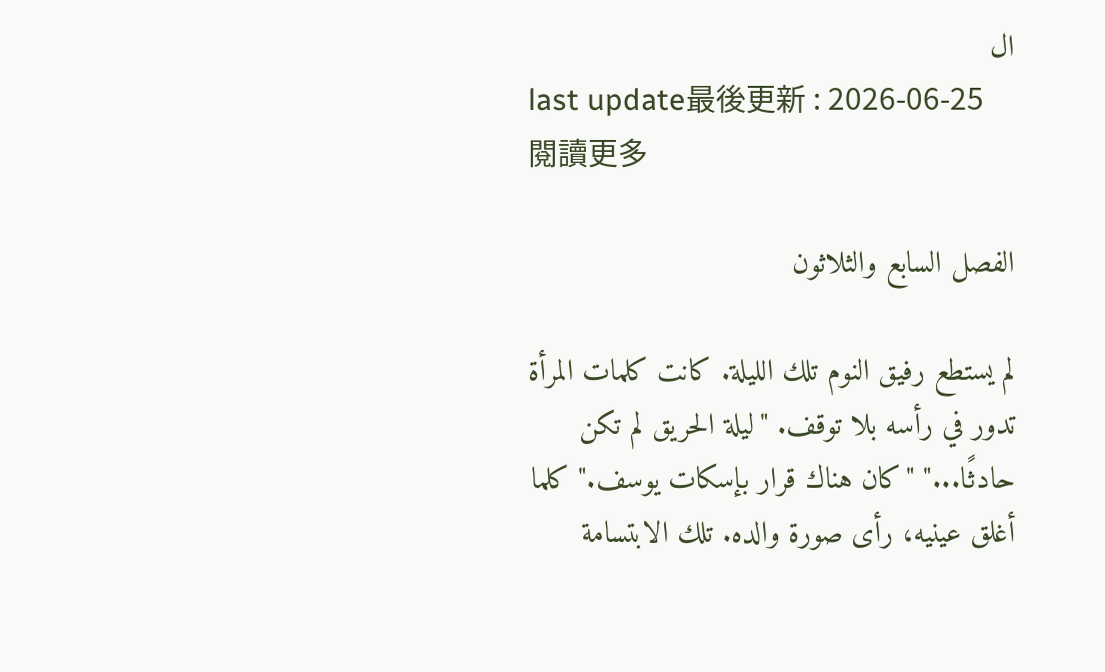ال
last update最後更新 : 2026-06-25
閱讀更多

الفصل السابع والثلاثون

لم يستطع رفيق النوم تلك الليلة. كانت كلمات المرأة تدور في رأسه بلا توقف. "ليلة الحريق لم تكن حادثًا..." "كان هناك قرار بإسكات يوسف." كلما أغلق عينيه، رأى صورة والده. تلك الابتسامة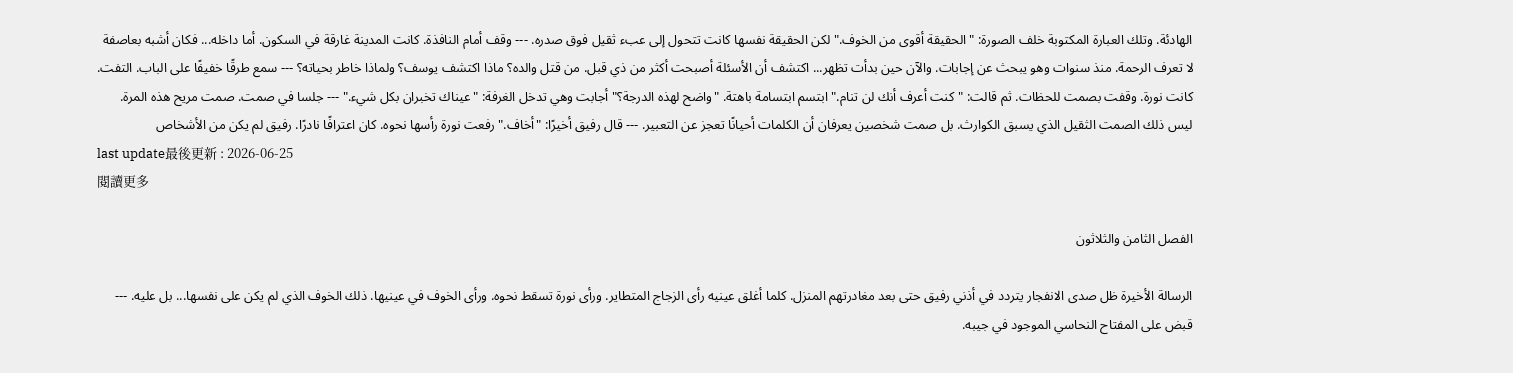الهادئة. وتلك العبارة المكتوبة خلف الصورة: "الحقيقة أقوى من الخوف." لكن الحقيقة نفسها كانت تتحول إلى عبء ثقيل فوق صدره. --- وقف أمام النافذة. كانت المدينة غارقة في السكون. أما داخله... فكان أشبه بعاصفة لا تعرف الرحمة. منذ سنوات وهو يبحث عن إجابات. والآن حين بدأت تظهر... اكتشف أن الأسئلة أصبحت أكثر من ذي قبل. من قتل والده؟ ماذا اكتشف يوسف؟ ولماذا خاطر بحياته؟ --- سمع طرقًا خفيفًا على الباب. التفت. كانت نورة. وقفت بصمت للحظات. ثم قالت: "كنت أعرف أنك لن تنام." ابتسم ابتسامة باهتة. "واضح لهذه الدرجة؟" أجابت وهي تدخل الغرفة: "عيناك تخبران بكل شيء." --- جلسا في صمت. صمت مريح هذه المرة. ليس ذلك الصمت الثقيل الذي يسبق الكوارث. بل صمت شخصين يعرفان أن الكلمات أحيانًا تعجز عن التعبير. --- قال رفيق أخيرًا: "أخاف." رفعت نورة رأسها نحوه. كان اعترافًا نادرًا. رفيق لم يكن من الأشخاص
last update最後更新 : 2026-06-25
閱讀更多

الفصل الثامن والثلاثون

الرسالة الأخيرة ظل صدى الانفجار يتردد في أذني رفيق حتى بعد مغادرتهم المنزل. كلما أغلق عينيه رأى الزجاج المتطاير. ورأى نورة تسقط نحوه. ورأى الخوف في عينيها. ذلك الخوف الذي لم يكن على نفسها... بل عليه. --- قبض على المفتاح النحاسي الموجود في جيبه.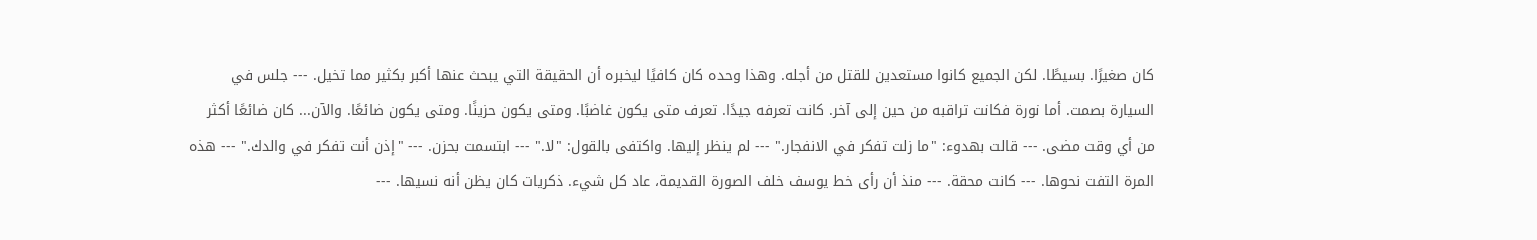كان صغيرًا. بسيطًا. لكن الجميع كانوا مستعدين للقتل من أجله. وهذا وحده كان كافيًا ليخبره أن الحقيقة التي يبحث عنها أكبر بكثير مما تخيل. --- جلس في السيارة بصمت. أما نورة فكانت تراقبه من حين إلى آخر. كانت تعرفه جيدًا. تعرف متى يكون غاضبًا. ومتى يكون حزينًا. ومتى يكون ضائعًا. والآن... كان ضائعًا أكثر من أي وقت مضى. --- قالت بهدوء: "ما زلت تفكر في الانفجار." --- لم ينظر إليها. واكتفى بالقول: "لا." --- ابتسمت بحزن. --- "إذن أنت تفكر في والدك." --- هذه المرة التفت نحوها. --- كانت محقة. --- منذ أن رأى خط يوسف خلف الصورة القديمة، عاد كل شيء. ذكريات كان يظن أنه نسيها. ---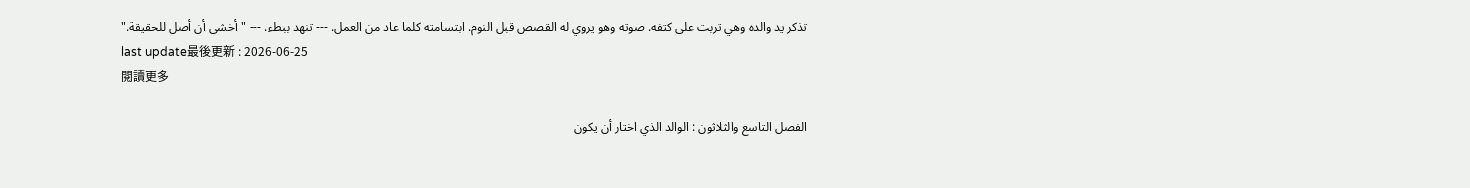تذكر يد والده وهي تربت على كتفه. صوته وهو يروي له القصص قبل النوم. ابتسامته كلما عاد من العمل. --- تنهد ببطء. --- "أخشى أن أصل للحقيقة."
last update最後更新 : 2026-06-25
閱讀更多

الفصل التاسع والثلاثون : الوالد الذي اختار أن يكون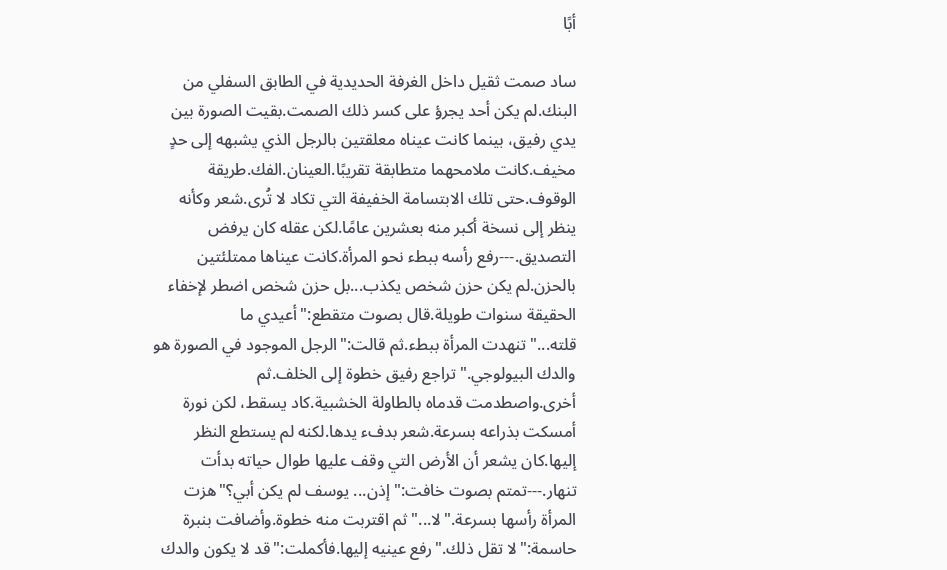أبًا

ساد صمت ثقيل داخل الغرفة الحديدية في الطابق السفلي من البنك.لم يكن أحد يجرؤ على كسر ذلك الصمت.بقيت الصورة بين يدي رفيق، بينما كانت عيناه معلقتين بالرجل الذي يشبهه إلى حدٍ مخيف.كانت ملامحهما متطابقة تقريبًا.العينان.الفك.طريقة الوقوف.حتى تلك الابتسامة الخفيفة التي تكاد لا تُرى.شعر وكأنه ينظر إلى نسخة أكبر منه بعشرين عامًا.لكن عقله كان يرفض التصديق.---رفع رأسه ببطء نحو المرأة.كانت عيناها ممتلئتين بالحزن.لم يكن حزن شخص يكذب...بل حزن شخص اضطر لإخفاء الحقيقة سنوات طويلة.قال بصوت متقطع:"أعيدي ما قلته..."تنهدت المرأة ببطء.ثم قالت:"الرجل الموجود في الصورة هو والدك البيولوجي."تراجع رفيق خطوة إلى الخلف.ثم أخرى.واصطدمت قدماه بالطاولة الخشبية.كاد يسقط، لكن نورة أمسكت بذراعه بسرعة.شعر بدفء يدها.لكنه لم يستطع النظر إليها.كان يشعر أن الأرض التي وقف عليها طوال حياته بدأت تنهار.---تمتم بصوت خافت:"إذن... يوسف لم يكن أبي؟"هزت المرأة رأسها بسرعة."لا..."ثم اقتربت منه خطوة.وأضافت بنبرة حاسمة:"لا تقل ذلك."رفع عينيه إليها.فأكملت:"قد لا يكون والدك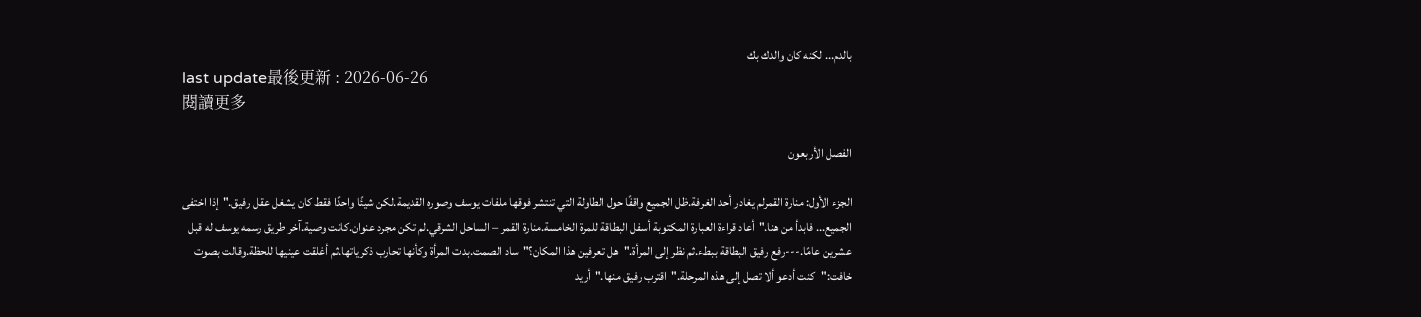بالدم... لكنه كان والدك بك
last update最後更新 : 2026-06-26
閱讀更多

الفصل الأربعون

الجزء الأول: منارة القمرلم يغادر أحد الغرفة.ظل الجميع واقفًا حول الطاولة التي تنتشر فوقها ملفات يوسف وصوره القديمة.لكن شيئًا واحدًا فقط كان يشغل عقل رفيق."إذا اختفى الجميع... فابدأ من هنا."أعاد قراءة العبارة المكتوبة أسفل البطاقة للمرة الخامسة.منارة القمر – الساحل الشرقي.لم تكن مجرد عنوان.كانت وصية.آخر طريق رسمه يوسف له قبل عشرين عامًا.---رفع رفيق البطاقة ببطء.ثم نظر إلى المرأة."هل تعرفين هذا المكان؟"ساد الصمت.بدت المرأة وكأنها تحارب ذكرياتها.ثم أغلقت عينيها للحظة.وقالت بصوت خافت:"كنت أدعو ألا تصل إلى هذه المرحلة."اقترب رفيق منها."أريد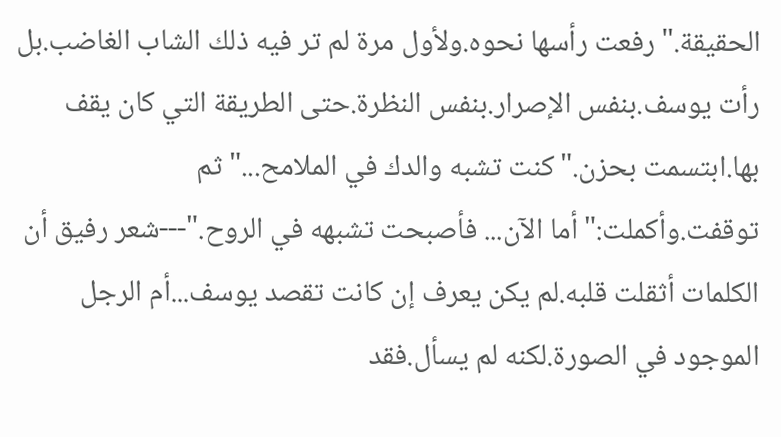الحقيقة."رفعت رأسها نحوه.ولأول مرة لم تر فيه ذلك الشاب الغاضب.بل رأت يوسف.بنفس الإصرار.بنفس النظرة.حتى الطريقة التي كان يقف بها.ابتسمت بحزن."كنت تشبه والدك في الملامح..."ثم توقفت.وأكملت:"أما الآن... فأصبحت تشبهه في الروح."---شعر رفيق أن الكلمات أثقلت قلبه.لم يكن يعرف إن كانت تقصد يوسف...أم الرجل الموجود في الصورة.لكنه لم يسأل.فقد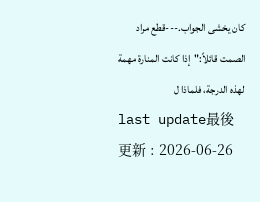كان يخشى الجواب.---قطع مراد الصمت قائلاً:"إذا كانت المنارة مهمة لهذه الدرجة، فلماذا ل
last update最後更新 : 2026-06-26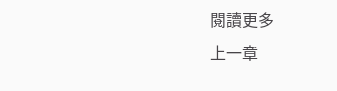閱讀更多
上一章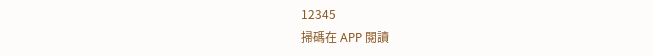12345
掃碼在 APP 閱讀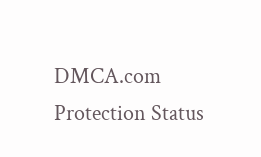DMCA.com Protection Status